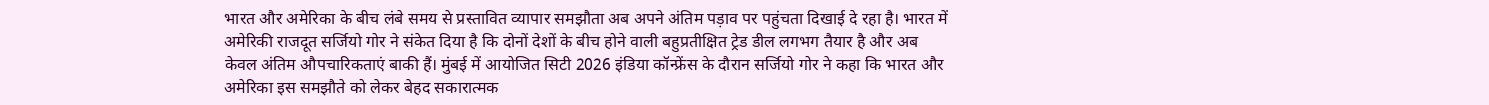भारत और अमेरिका के बीच लंबे समय से प्रस्तावित व्यापार समझौता अब अपने अंतिम पड़ाव पर पहुंचता दिखाई दे रहा है। भारत में अमेरिकी राजदूत सर्जियो गोर ने संकेत दिया है कि दोनों देशों के बीच होने वाली बहुप्रतीक्षित ट्रेड डील लगभग तैयार है और अब केवल अंतिम औपचारिकताएं बाकी हैं। मुंबई में आयोजित सिटी 2026 इंडिया कॉन्फ्रेंस के दौरान सर्जियो गोर ने कहा कि भारत और अमेरिका इस समझौते को लेकर बेहद सकारात्मक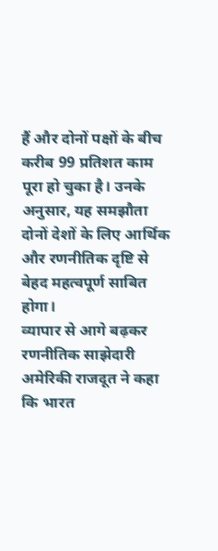हैं और दोनों पक्षों के बीच करीब 99 प्रतिशत काम पूरा हो चुका है। उनके अनुसार, यह समझौता दोनों देशों के लिए आर्थिक और रणनीतिक दृष्टि से बेहद महत्वपूर्ण साबित होगा।
व्यापार से आगे बढ़कर रणनीतिक साझेदारी
अमेरिकी राजदूत ने कहा कि भारत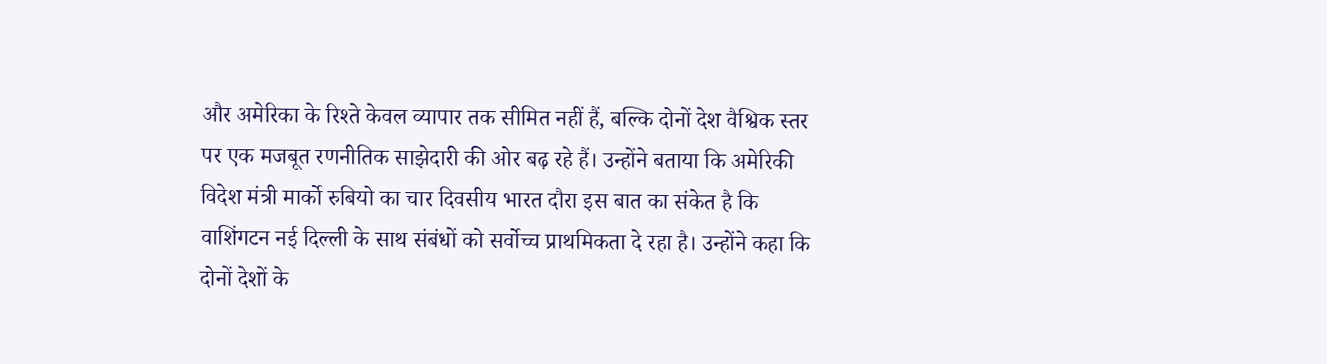और अमेरिका के रिश्ते केवल व्यापार तक सीमित नहीं हैं, बल्कि दोनों देश वैश्विक स्तर पर एक मजबूत रणनीतिक साझेदारी की ओर बढ़ रहे हैं। उन्होंने बताया कि अमेरिकी विदेश मंत्री मार्को रुबियो का चार दिवसीय भारत दौरा इस बात का संकेत है कि वाशिंगटन नई दिल्ली के साथ संबंधों को सर्वोच्च प्राथमिकता दे रहा है। उन्होंने कहा कि दोनों देशों के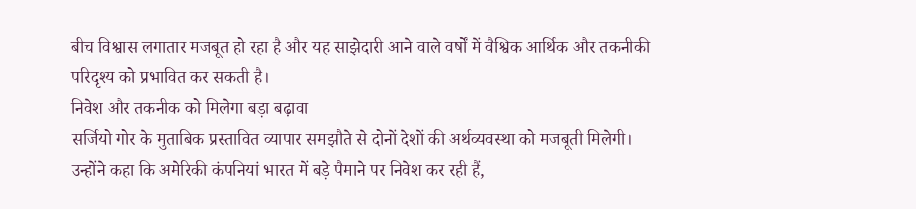बीच विश्वास लगातार मजबूत हो रहा है और यह साझेदारी आने वाले वर्षों में वैश्विक आर्थिक और तकनीकी परिदृश्य को प्रभावित कर सकती है।
निवेश और तकनीक को मिलेगा बड़ा बढ़ावा
सर्जियो गोर के मुताबिक प्रस्तावित व्यापार समझौते से दोनों देशों की अर्थव्यवस्था को मजबूती मिलेगी। उन्होंने कहा कि अमेरिकी कंपनियां भारत में बड़े पैमाने पर निवेश कर रही हैं,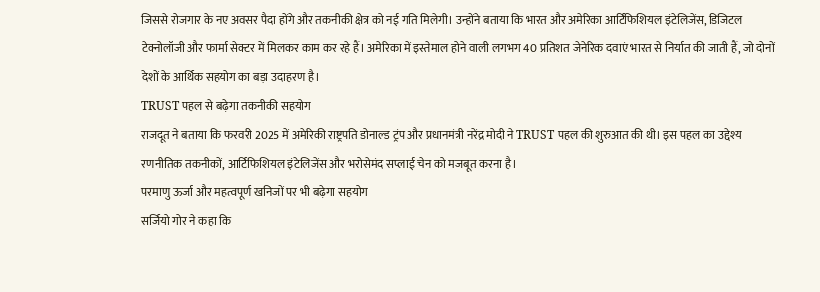जिससे रोजगार के नए अवसर पैदा होंगे और तकनीकी क्षेत्र को नई गति मिलेगी। उन्होंने बताया कि भारत और अमेरिका आर्टिफिशियल इंटेलिजेंस, डिजिटल टेक्नोलॉजी और फार्मा सेक्टर में मिलकर काम कर रहे हैं। अमेरिका में इस्तेमाल होने वाली लगभग 40 प्रतिशत जेनेरिक दवाएं भारत से निर्यात की जाती हैं, जो दोनों देशों के आर्थिक सहयोग का बड़ा उदाहरण है।
TRUST पहल से बढ़ेगा तकनीकी सहयोग
राजदूत ने बताया कि फरवरी 2025 में अमेरिकी राष्ट्रपति डोनाल्ड ट्रंप और प्रधानमंत्री नरेंद्र मोदी ने TRUST पहल की शुरुआत की थी। इस पहल का उद्देश्य रणनीतिक तकनीकों, आर्टिफिशियल इंटेलिजेंस और भरोसेमंद सप्लाई चेन को मजबूत करना है।
परमाणु ऊर्जा और महत्वपूर्ण खनिजों पर भी बढ़ेगा सहयोग
सर्जियो गोर ने कहा कि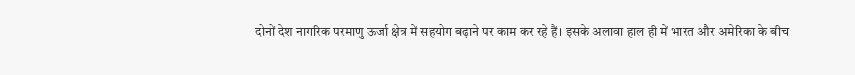दोनों देश नागरिक परमाणु ऊर्जा क्षेत्र में सहयोग बढ़ाने पर काम कर रहे हैं। इसके अलावा हाल ही में भारत और अमेरिका के बीच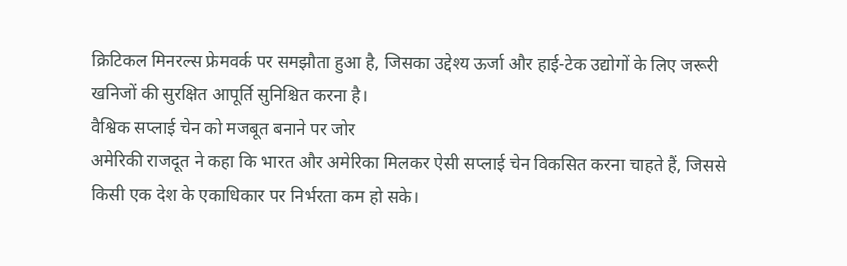क्रिटिकल मिनरल्स फ्रेमवर्क पर समझौता हुआ है, जिसका उद्देश्य ऊर्जा और हाई-टेक उद्योगों के लिए जरूरी खनिजों की सुरक्षित आपूर्ति सुनिश्चित करना है।
वैश्विक सप्लाई चेन को मजबूत बनाने पर जोर
अमेरिकी राजदूत ने कहा कि भारत और अमेरिका मिलकर ऐसी सप्लाई चेन विकसित करना चाहते हैं, जिससे किसी एक देश के एकाधिकार पर निर्भरता कम हो सके।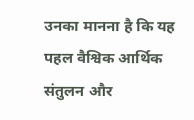उनका मानना है कि यह पहल वैश्विक आर्थिक संतुलन और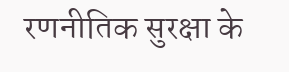रणनीतिक सुरक्षा के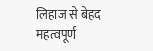लिहाज से बेहद महत्वपूर्ण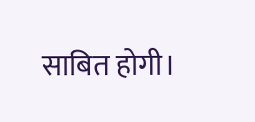साबित होगी।